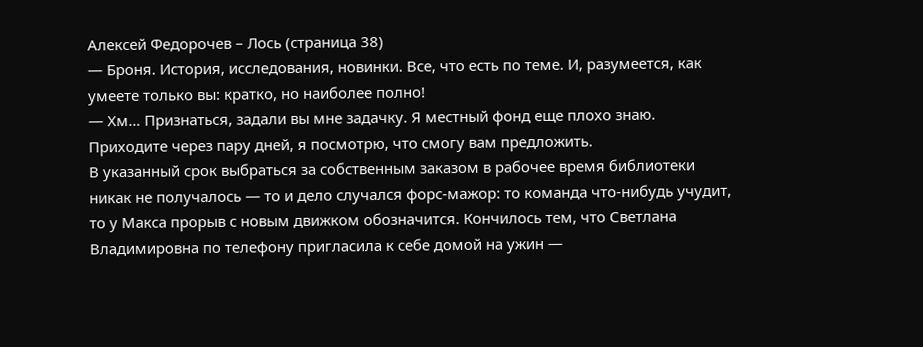Алексей Федорочев – Лось (страница 38)
— Броня. История, исследования, новинки. Все, что есть по теме. И, разумеется, как умеете только вы: кратко, но наиболее полно!
— Хм… Признаться, задали вы мне задачку. Я местный фонд еще плохо знаю. Приходите через пару дней, я посмотрю, что смогу вам предложить.
В указанный срок выбраться за собственным заказом в рабочее время библиотеки никак не получалось — то и дело случался форс-мажор: то команда что-нибудь учудит, то у Макса прорыв с новым движком обозначится. Кончилось тем, что Светлана Владимировна по телефону пригласила к себе домой на ужин —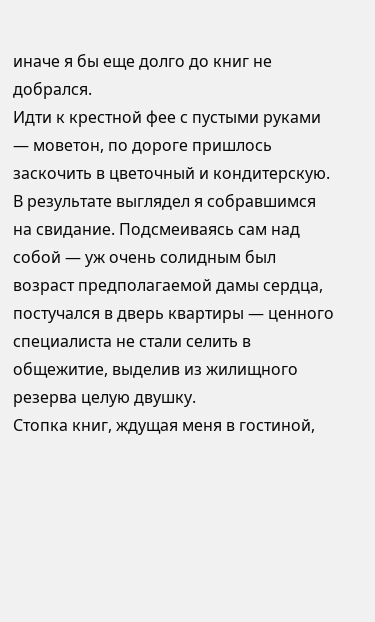иначе я бы еще долго до книг не добрался.
Идти к крестной фее с пустыми руками — моветон, по дороге пришлось заскочить в цветочный и кондитерскую. В результате выглядел я собравшимся на свидание. Подсмеиваясь сам над собой — уж очень солидным был возраст предполагаемой дамы сердца, постучался в дверь квартиры — ценного специалиста не стали селить в общежитие, выделив из жилищного резерва целую двушку.
Стопка книг, ждущая меня в гостиной,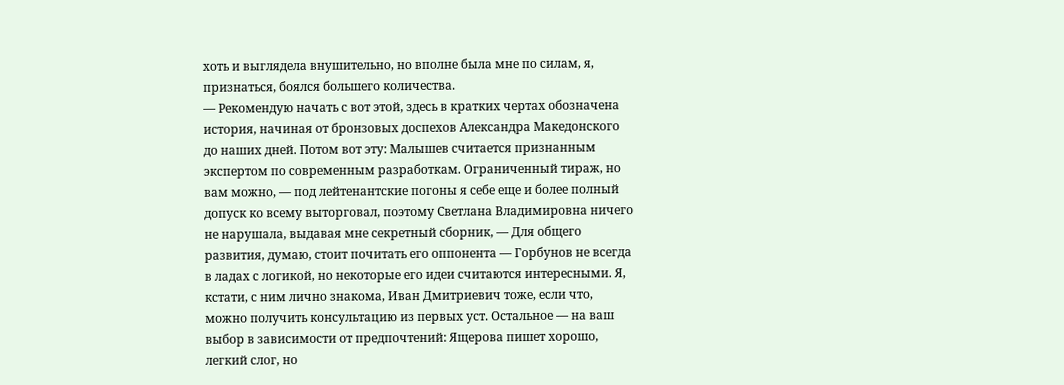хоть и выглядела внушительно, но вполне была мне по силам, я, признаться, боялся большего количества.
— Рекомендую начать с вот этой, здесь в кратких чертах обозначена история, начиная от бронзовых доспехов Александра Македонского до наших дней. Потом вот эту: Малышев считается признанным экспертом по современным разработкам. Ограниченный тираж, но вам можно, — под лейтенантские погоны я себе еще и более полный допуск ко всему выторговал, поэтому Светлана Владимировна ничего не нарушала, выдавая мне секретный сборник, — Для общего развития, думаю, стоит почитать его оппонента — Горбунов не всегда в ладах с логикой, но некоторые его идеи считаются интересными. Я, кстати, с ним лично знакома, Иван Дмитриевич тоже, если что, можно получить консультацию из первых уст. Остальное — на ваш выбор в зависимости от предпочтений: Ящерова пишет хорошо, легкий слог, но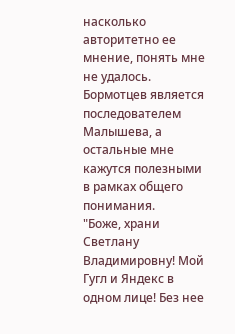насколько авторитетно ее мнение, понять мне не удалось. Бормотцев является последователем Малышева, а остальные мне кажутся полезными в рамках общего понимания.
"Боже, храни Светлану Владимировну! Мой Гугл и Яндекс в одном лице! Без нее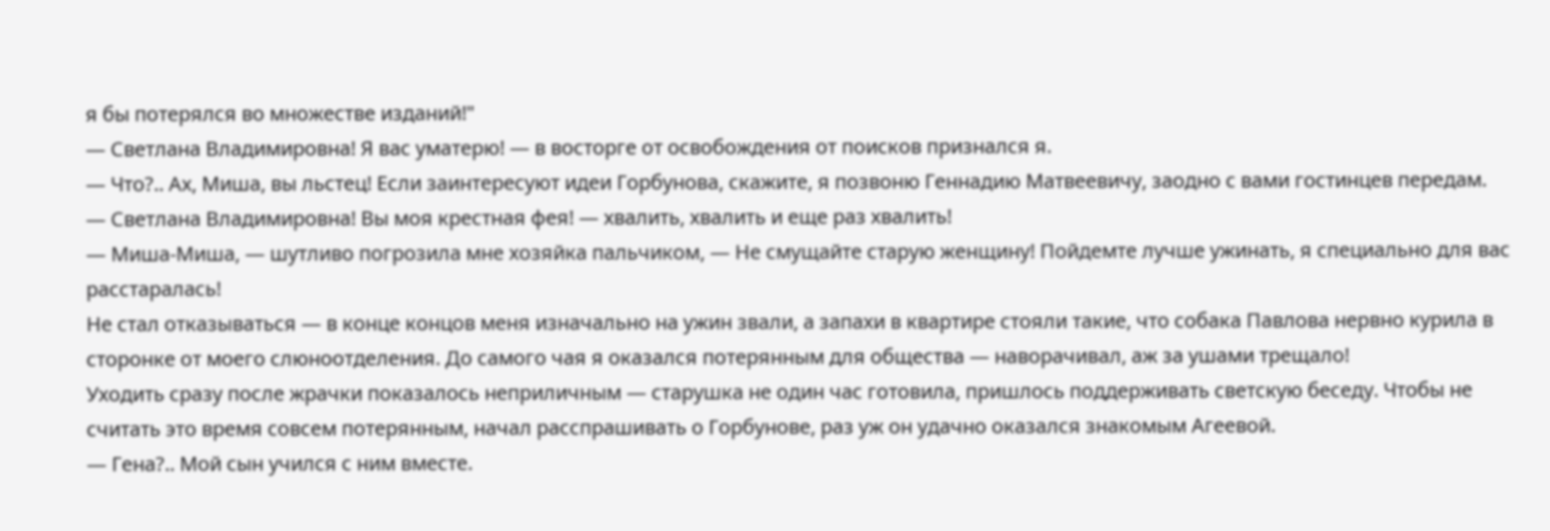я бы потерялся во множестве изданий!"
— Светлана Владимировна! Я вас уматерю! — в восторге от освобождения от поисков признался я.
— Что?.. Ах, Миша, вы льстец! Если заинтересуют идеи Горбунова, скажите, я позвоню Геннадию Матвеевичу, заодно с вами гостинцев передам.
— Светлана Владимировна! Вы моя крестная фея! — хвалить, хвалить и еще раз хвалить!
— Миша-Миша, — шутливо погрозила мне хозяйка пальчиком, — Не смущайте старую женщину! Пойдемте лучше ужинать, я специально для вас расстаралась!
Не стал отказываться — в конце концов меня изначально на ужин звали, а запахи в квартире стояли такие, что собака Павлова нервно курила в сторонке от моего слюноотделения. До самого чая я оказался потерянным для общества — наворачивал, аж за ушами трещало!
Уходить сразу после жрачки показалось неприличным — старушка не один час готовила, пришлось поддерживать светскую беседу. Чтобы не считать это время совсем потерянным, начал расспрашивать о Горбунове, раз уж он удачно оказался знакомым Агеевой.
— Гена?.. Мой сын учился с ним вместе.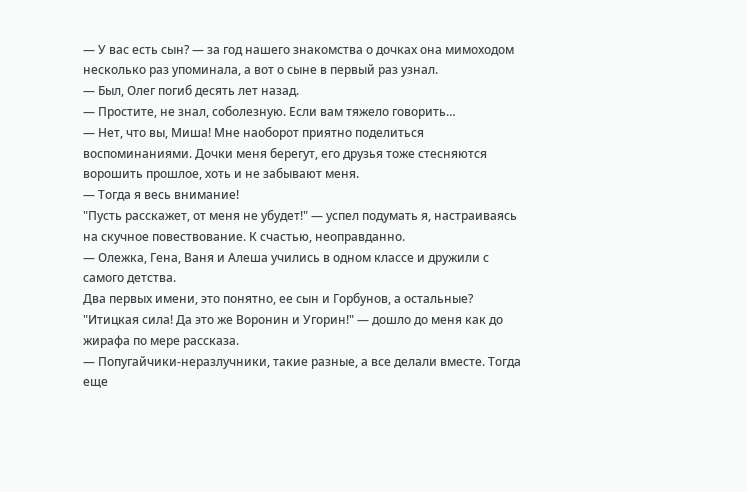— У вас есть сын? — за год нашего знакомства о дочках она мимоходом несколько раз упоминала, а вот о сыне в первый раз узнал.
— Был, Олег погиб десять лет назад.
— Простите, не знал, соболезную. Если вам тяжело говорить…
— Нет, что вы, Миша! Мне наоборот приятно поделиться воспоминаниями. Дочки меня берегут, его друзья тоже стесняются ворошить прошлое, хоть и не забывают меня.
— Тогда я весь внимание!
"Пусть расскажет, от меня не убудет!" — успел подумать я, настраиваясь на скучное повествование. К счастью, неоправданно.
— Олежка, Гена, Ваня и Алеша учились в одном классе и дружили с самого детства.
Два первых имени, это понятно, ее сын и Горбунов, а остальные?
"Итицкая сила! Да это же Воронин и Угорин!" — дошло до меня как до жирафа по мере рассказа.
— Попугайчики-неразлучники, такие разные, а все делали вместе. Тогда еще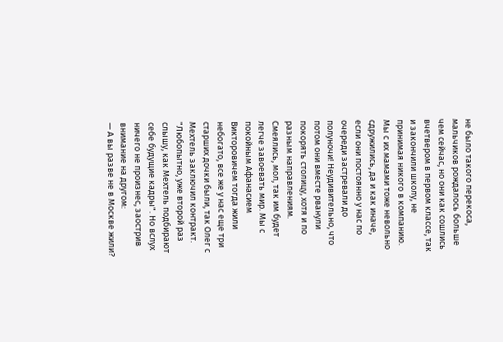не было такого перекоса, мальчиков рождалось больше чем сейчас, но они как сошлись вчетвером в первом классе, так и закончили школу, не принимая никого в компанию. Мы с их мамами тоже невольно сдружились, да и как иначе, если они постоянно у нас по очереди застревали до полуночи! Неудивительно, что потом они вместе рванули покорять столицу, хотя и по разным направлениям. Смеялись, мол, так им будет легче завоевать мир. Мы с покойным Афанасием Викторовичем тогда жили небогато, все же у нас еще три старших дочки были, так Олег с Мехтель заключил контракт.
"Любопытно, уже второй раз слышу, как Мехтель подбирают себе будущие кадры". Но вслух ничего не произнес, заострив внимание на другом:
— А вы разве не в Москве жили?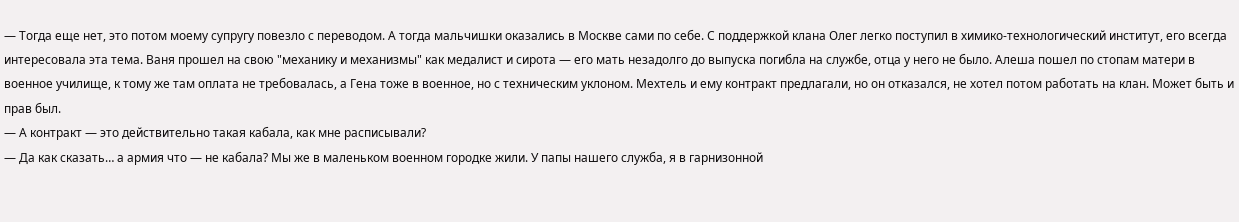— Тогда еще нет, это потом моему супругу повезло с переводом. А тогда мальчишки оказались в Москве сами по себе. С поддержкой клана Олег легко поступил в химико-технологический институт, его всегда интересовала эта тема. Ваня прошел на свою "механику и механизмы" как медалист и сирота — его мать незадолго до выпуска погибла на службе, отца у него не было. Алеша пошел по стопам матери в военное училище, к тому же там оплата не требовалась, а Гена тоже в военное, но с техническим уклоном. Мехтель и ему контракт предлагали, но он отказался, не хотел потом работать на клан. Может быть и прав был.
— А контракт — это действительно такая кабала, как мне расписывали?
— Да как сказать… а армия что — не кабала? Мы же в маленьком военном городке жили. У папы нашего служба, я в гарнизонной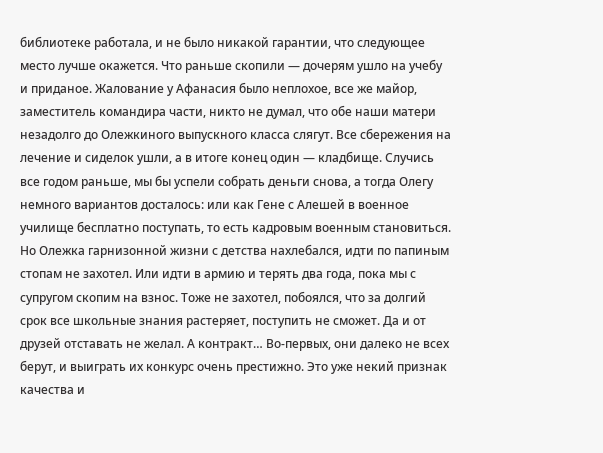библиотеке работала, и не было никакой гарантии, что следующее место лучше окажется. Что раньше скопили — дочерям ушло на учебу и приданое. Жалование у Афанасия было неплохое, все же майор, заместитель командира части, никто не думал, что обе наши матери незадолго до Олежкиного выпускного класса слягут. Все сбережения на лечение и сиделок ушли, а в итоге конец один — кладбище. Случись все годом раньше, мы бы успели собрать деньги снова, а тогда Олегу немного вариантов досталось: или как Гене с Алешей в военное училище бесплатно поступать, то есть кадровым военным становиться. Но Олежка гарнизонной жизни с детства нахлебался, идти по папиным стопам не захотел. Или идти в армию и терять два года, пока мы с супругом скопим на взнос. Тоже не захотел, побоялся, что за долгий срок все школьные знания растеряет, поступить не сможет. Да и от друзей отставать не желал. А контракт… Во-первых, они далеко не всех берут, и выиграть их конкурс очень престижно. Это уже некий признак качества и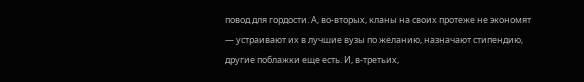повод для гордости. А, во-вторых, кланы на своих протеже не экономят — устраивают их в лучшие вузы по желанию, назначают стипендию, другие поблажки еще есть. И, в-третьих,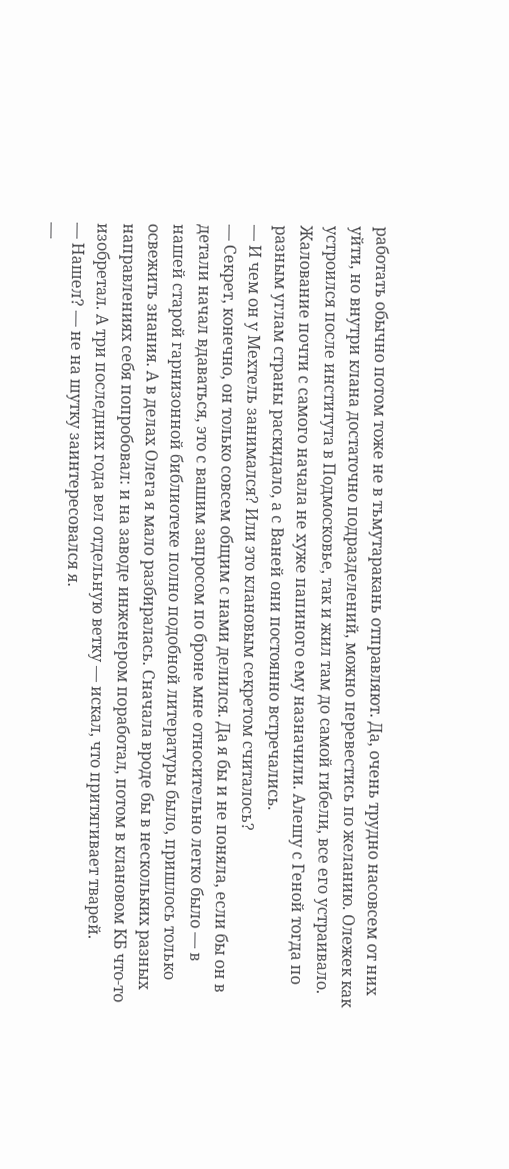работать обычно потом тоже не в тьмутаракань отправляют. Да, очень трудно насовсем от них уйти, но внутри клана достаточно подразделений, можно перевестись по желанию. Олежек как устроился после института в Подмосковье, так и жил там до самой гибели, все его устраивало. Жалование почти с самого начала не хуже папиного ему назначили. Алешу с Геной тогда по разным углам страны раскидало, а с Ваней они постоянно встречались.
— И чем он у Мехтель занимался? Или это клановым секретом считалось?
— Секрет, конечно, он только совсем общим с нами делился. Да я бы и не поняла, если бы он в детали начал вдаваться, это с вашим запросом по броне мне относительно легко было — в нашей старой гарнизонной библиотеке полно подобной литературы было, пришлось только освежить знания. А в делах Олега я мало разбиралась. Сначала вроде бы в нескольких разных направлениях себя попробовал: и на заводе инженером поработал, потом в клановом КБ что-то изобретал. А три последних года вел отдельную ветку — искал, что притягивает тварей.
— Нашел? — не на шутку заинтересовался я.
—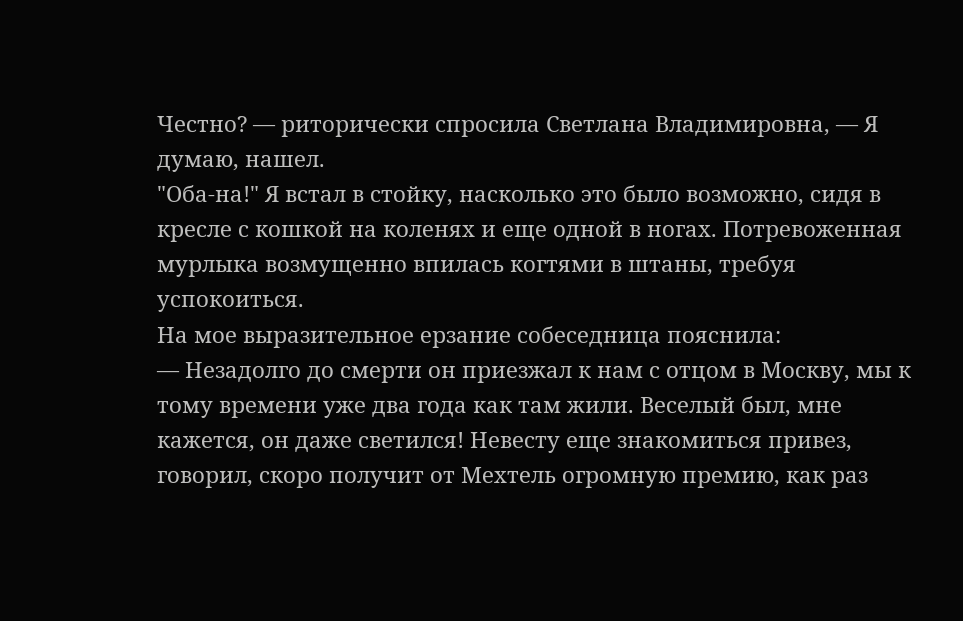Честно? — риторически спросила Светлана Владимировна, — Я думаю, нашел.
"Оба-на!" Я встал в стойку, насколько это было возможно, сидя в кресле с кошкой на коленях и еще одной в ногах. Потревоженная мурлыка возмущенно впилась когтями в штаны, требуя успокоиться.
На мое выразительное ерзание собеседница пояснила:
— Незадолго до смерти он приезжал к нам с отцом в Москву, мы к тому времени уже два года как там жили. Веселый был, мне кажется, он даже светился! Невесту еще знакомиться привез, говорил, скоро получит от Мехтель огромную премию, как раз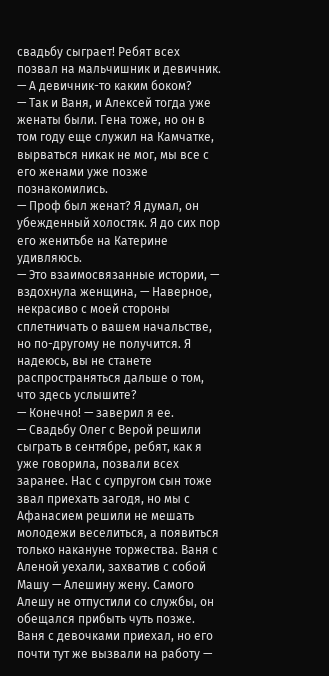свадьбу сыграет! Ребят всех позвал на мальчишник и девичник.
— А девичник-то каким боком?
— Так и Ваня, и Алексей тогда уже женаты были. Гена тоже, но он в том году еще служил на Камчатке, вырваться никак не мог, мы все с его женами уже позже познакомились.
— Проф был женат? Я думал, он убежденный холостяк. Я до сих пор его женитьбе на Катерине удивляюсь.
— Это взаимосвязанные истории, — вздохнула женщина, — Наверное, некрасиво с моей стороны сплетничать о вашем начальстве, но по-другому не получится. Я надеюсь, вы не станете распространяться дальше о том, что здесь услышите?
— Конечно! — заверил я ее.
— Свадьбу Олег с Верой решили сыграть в сентябре, ребят, как я уже говорила, позвали всех заранее. Нас с супругом сын тоже звал приехать загодя, но мы с Афанасием решили не мешать молодежи веселиться, а появиться только накануне торжества. Ваня с Аленой уехали, захватив с собой Машу — Алешину жену. Самого Алешу не отпустили со службы, он обещался прибыть чуть позже. Ваня с девочками приехал, но его почти тут же вызвали на работу —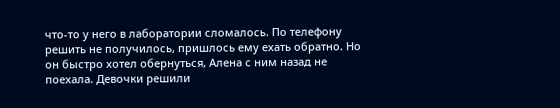что-то у него в лаборатории сломалось. По телефону решить не получилось, пришлось ему ехать обратно. Но он быстро хотел обернуться, Алена с ним назад не поехала. Девочки решили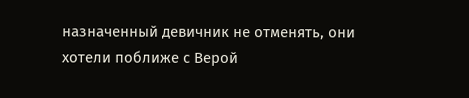назначенный девичник не отменять, они хотели поближе с Верой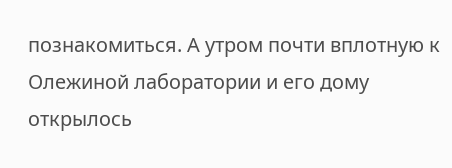познакомиться. А утром почти вплотную к Олежиной лаборатории и его дому открылось